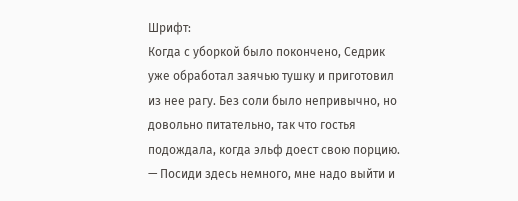Шрифт:
Когда с уборкой было покончено, Седрик уже обработал заячью тушку и приготовил из нее рагу. Без соли было непривычно, но довольно питательно, так что гостья подождала, когда эльф доест свою порцию.
— Посиди здесь немного, мне надо выйти и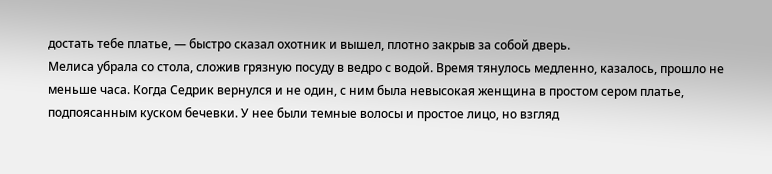достать тебе платье, — быстро сказал охотник и вышел, плотно закрыв за собой дверь.
Мелиса убрала со стола, сложив грязную посуду в ведро с водой. Время тянулось медленно, казалось, прошло не меньше часа. Когда Седрик вернулся и не один, с ним была невысокая женщина в простом сером платье, подпоясанным куском бечевки. У нее были темные волосы и простое лицо, но взгляд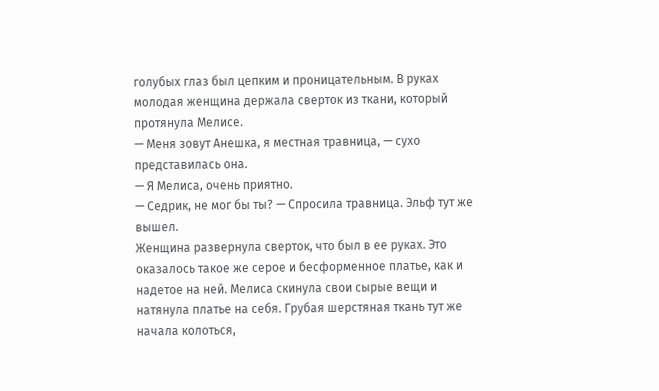голубых глаз был цепким и проницательным. В руках молодая женщина держала сверток из ткани, который протянула Мелисе.
— Меня зовут Анешка, я местная травница, — сухо представилась она.
— Я Мелиса, очень приятно.
— Седрик, не мог бы ты? — Спросила травница. Эльф тут же вышел.
Женщина развернула сверток, что был в ее руках. Это оказалось такое же серое и бесформенное платье, как и надетое на ней. Мелиса скинула свои сырые вещи и натянула платье на себя. Грубая шерстяная ткань тут же начала колоться,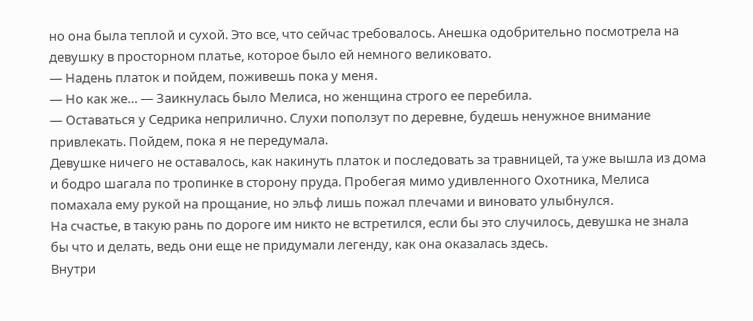но она была теплой и сухой. Это все, что сейчас требовалось. Анешка одобрительно посмотрела на девушку в просторном платье, которое было ей немного великовато.
— Надень платок и пойдем, поживешь пока у меня.
— Но как же… — Заикнулась было Мелиса, но женщина строго ее перебила.
— Оставаться у Седрика неприлично. Слухи поползут по деревне, будешь ненужное внимание привлекать. Пойдем, пока я не передумала.
Девушке ничего не оставалось, как накинуть платок и последовать за травницей, та уже вышла из дома и бодро шагала по тропинке в сторону пруда. Пробегая мимо удивленного Охотника, Мелиса помахала ему рукой на прощание, но эльф лишь пожал плечами и виновато улыбнулся.
На счастье, в такую рань по дороге им никто не встретился, если бы это случилось, девушка не знала бы что и делать, ведь они еще не придумали легенду, как она оказалась здесь.
Внутри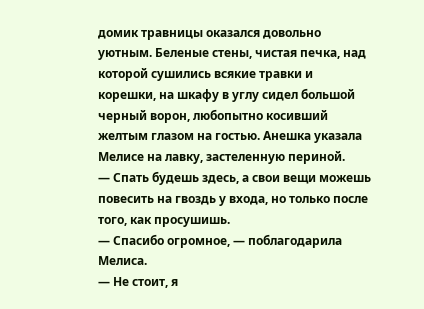домик травницы оказался довольно уютным. Беленые стены, чистая печка, над которой сушились всякие травки и корешки, на шкафу в углу сидел большой черный ворон, любопытно косивший желтым глазом на гостью. Анешка указала Мелисе на лавку, застеленную периной.
— Спать будешь здесь, а свои вещи можешь повесить на гвоздь у входа, но только после того, как просушишь.
— Спасибо огромное, — поблагодарила Мелиса.
— Не стоит, я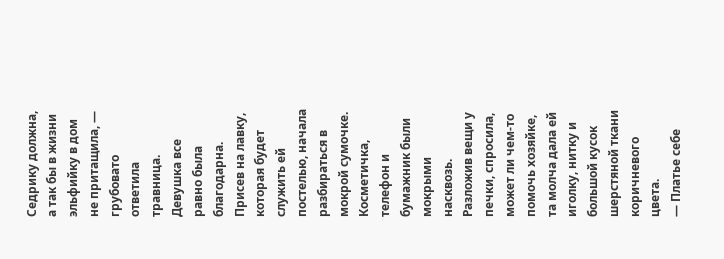Седрику должна, а так бы в жизни эльфийку в дом не притащила, — грубовато ответила травница.
Девушка все равно была благодарна. Присев на лавку, которая будет служить ей постелью, начала разбираться в мокрой сумочке. Косметичка, телефон и бумажник были мокрыми насквозь. Разложив вещи у печки, спросила, может ли чем-то помочь хозяйке, та молча дала ей иголку, нитку и большой кусок шерстяной ткани коричневого цвета.
— Платье себе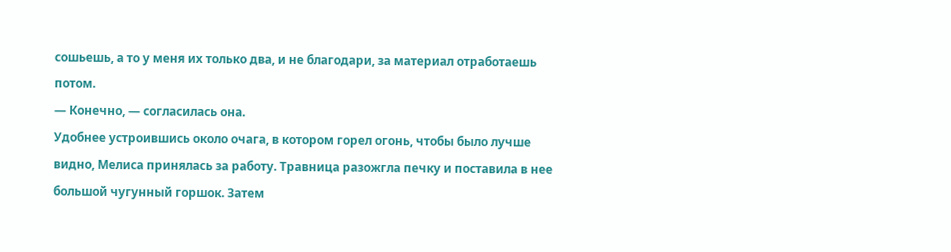сошьешь, а то у меня их только два, и не благодари, за материал отработаешь потом.
— Конечно, — согласилась она.
Удобнее устроившись около очага, в котором горел огонь, чтобы было лучше видно, Мелиса принялась за работу. Травница разожгла печку и поставила в нее большой чугунный горшок. Затем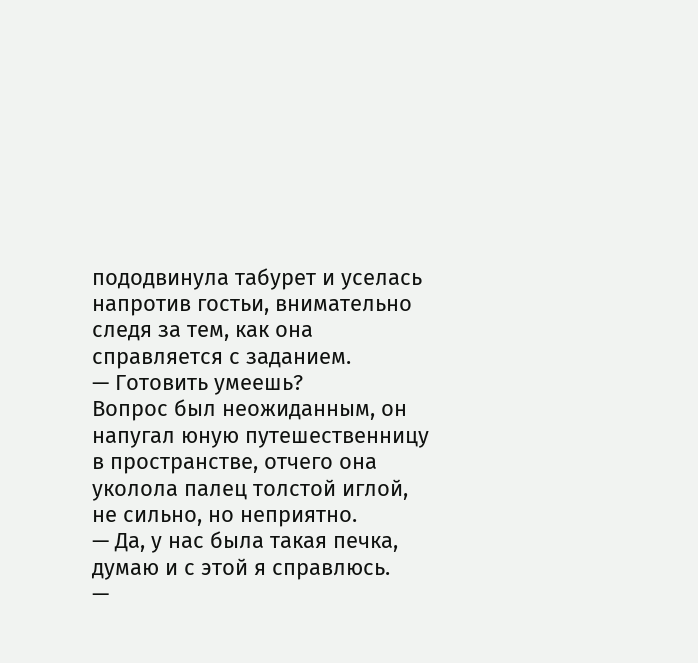пододвинула табурет и уселась напротив гостьи, внимательно следя за тем, как она справляется с заданием.
— Готовить умеешь?
Вопрос был неожиданным, он напугал юную путешественницу в пространстве, отчего она уколола палец толстой иглой, не сильно, но неприятно.
— Да, у нас была такая печка, думаю и с этой я справлюсь.
—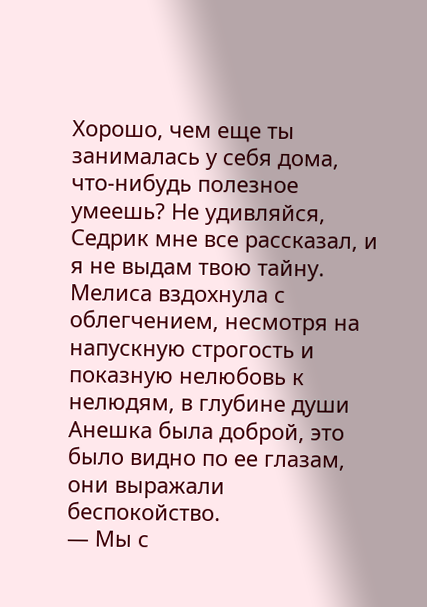Хорошо, чем еще ты занималась у себя дома, что-нибудь полезное умеешь? Не удивляйся, Седрик мне все рассказал, и я не выдам твою тайну.
Мелиса вздохнула с облегчением, несмотря на напускную строгость и показную нелюбовь к нелюдям, в глубине души Анешка была доброй, это было видно по ее глазам, они выражали беспокойство.
— Мы с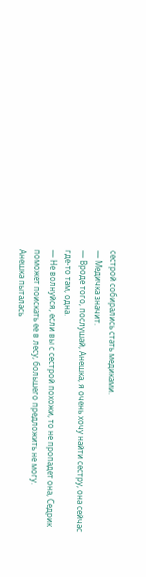сестрой собирались стать медиками.
— Медичка значит.
— Вроде того, послушай, Анешка, я очень хочу найти сестру, она сейчас где-то там, одна.
— Не волнуйся, если вы с сестрой похожи, то не пропадет она, Седрик поможет поискать ее в лесу, большего предложить не могу.
Анешка пыталась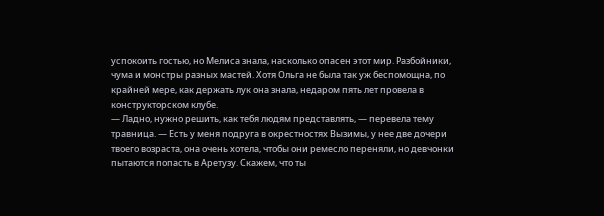успокоить гостью, но Мелиса знала, насколько опасен этот мир. Разбойники, чума и монстры разных мастей. Хотя Ольга не была так уж беспомощна, по крайней мере, как держать лук она знала, недаром пять лет провела в конструкторском клубе.
— Ладно, нужно решить, как тебя людям представлять, — перевела тему травница. — Есть у меня подруга в окрестностях Вызимы, у нее две дочери твоего возраста, она очень хотела, чтобы они ремесло переняли, но девчонки пытаются попасть в Аретузу. Скажем, что ты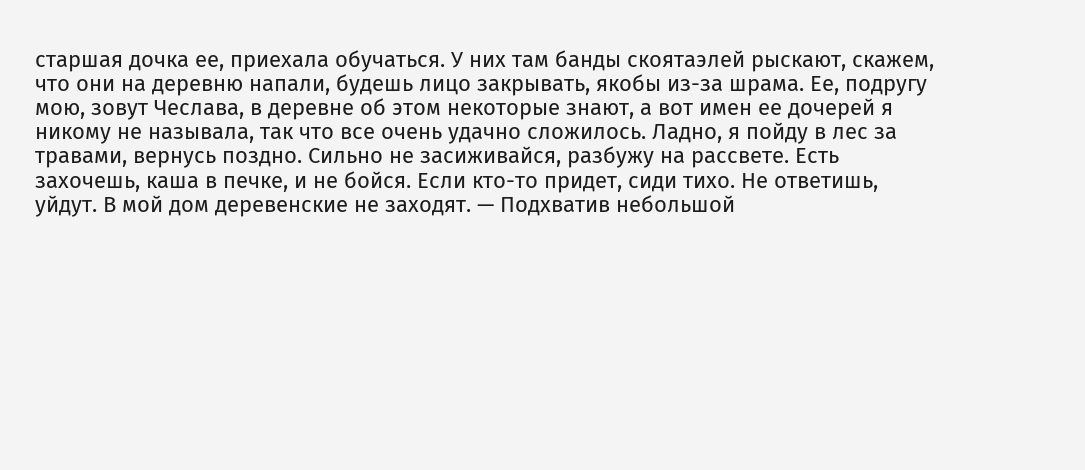старшая дочка ее, приехала обучаться. У них там банды скоятаэлей рыскают, скажем, что они на деревню напали, будешь лицо закрывать, якобы из-за шрама. Ее, подругу мою, зовут Чеслава, в деревне об этом некоторые знают, а вот имен ее дочерей я никому не называла, так что все очень удачно сложилось. Ладно, я пойду в лес за травами, вернусь поздно. Сильно не засиживайся, разбужу на рассвете. Есть захочешь, каша в печке, и не бойся. Если кто-то придет, сиди тихо. Не ответишь, уйдут. В мой дом деревенские не заходят. — Подхватив небольшой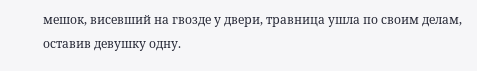мешок, висевший на гвозде у двери, травница ушла по своим делам, оставив девушку одну.